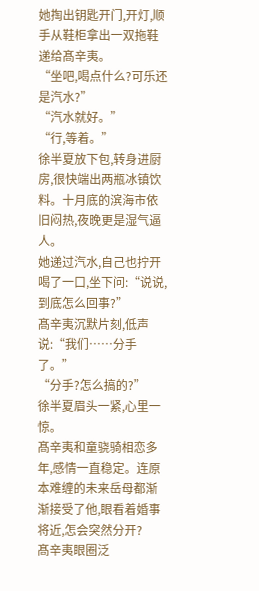她掏出钥匙开门,开灯,顺手从鞋柜拿出一双拖鞋递给髙辛夷。
“坐吧,喝点什么?可乐还是汽水?”
“汽水就好。”
“行,等着。”
徐半夏放下包,转身进厨房,很快端出两瓶冰镇饮料。十月底的滨海市依旧闷热,夜晚更是湿气逼人。
她递过汽水,自己也拧开喝了一口,坐下问:“说说,到底怎么回事?”
髙辛夷沉默片刻,低声说:“我们……分手了。”
“分手?怎么搞的?”
徐半夏眉头一紧,心里一惊。
髙辛夷和童骁骑相恋多年,感情一直稳定。连原本难缠的未来岳母都渐渐接受了他,眼看着婚事将近,怎会突然分开?
髙辛夷眼圈泛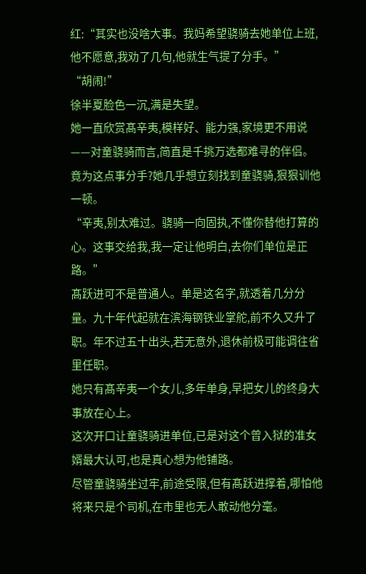红:“其实也没啥大事。我妈希望骁骑去她单位上班,他不愿意,我劝了几句,他就生气提了分手。”
“胡闹!”
徐半夏脸色一沉,满是失望。
她一直欣赏髙辛夷,模样好、能力强,家境更不用说——对童骁骑而言,简直是千挑万选都难寻的伴侣。
竟为这点事分手?她几乎想立刻找到童骁骑,狠狠训他一顿。
“辛夷,别太难过。骁骑一向固执,不懂你替他打算的心。这事交给我,我一定让他明白,去你们单位是正路。”
髙跃进可不是普通人。单是这名字,就透着几分分量。九十年代起就在滨海钢铁业掌舵,前不久又升了职。年不过五十出头,若无意外,退休前极可能调往省里任职。
她只有髙辛夷一个女儿,多年单身,早把女儿的终身大事放在心上。
这次开口让童骁骑进单位,已是对这个曾入狱的准女婿最大认可,也是真心想为他铺路。
尽管童骁骑坐过牢,前途受限,但有髙跃进撑着,哪怕他将来只是个司机,在市里也无人敢动他分毫。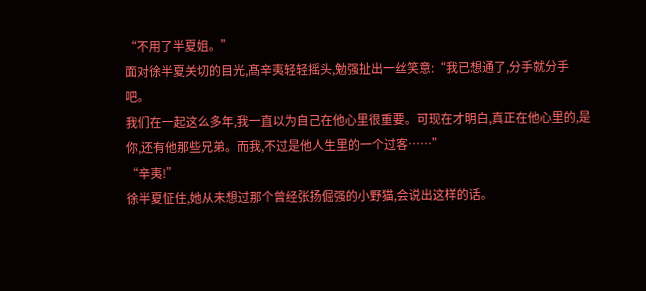“不用了半夏姐。”
面对徐半夏关切的目光,髙辛夷轻轻摇头,勉强扯出一丝笑意:“我已想通了,分手就分手吧。
我们在一起这么多年,我一直以为自己在他心里很重要。可现在才明白,真正在他心里的,是你,还有他那些兄弟。而我,不过是他人生里的一个过客……”
“辛夷!”
徐半夏怔住,她从未想过那个曾经张扬倔强的小野猫,会说出这样的话。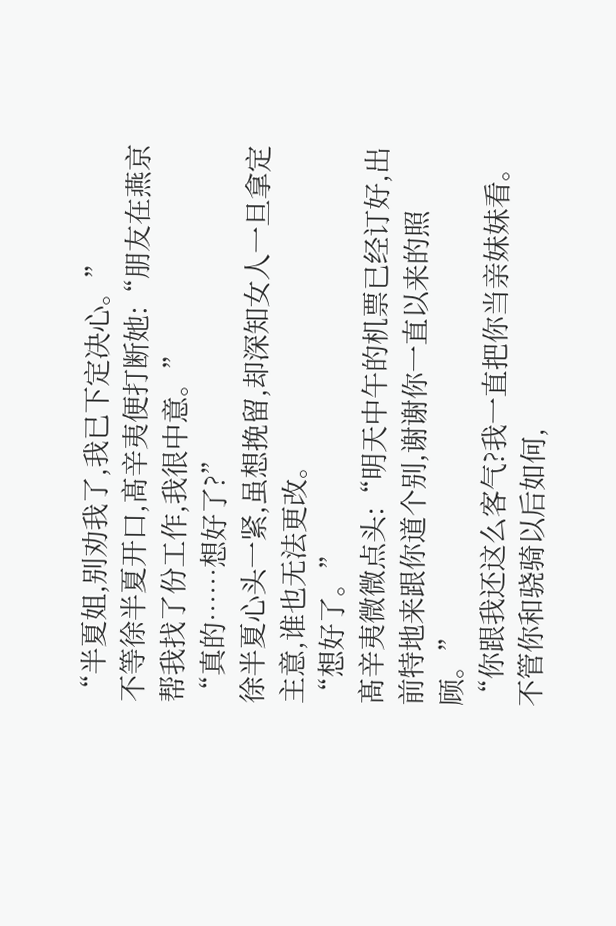“半夏姐,别劝我了,我已下定决心。”
不等徐半夏开口,髙辛夷便打断她:“朋友在燕京帮我找了份工作,我很中意。”
“真的……想好了?”
徐半夏心头一紧,虽想挽留,却深知女人一旦拿定主意,谁也无法更改。
“想好了。”
髙辛夷微微点头:“明天中午的机票已经订好,出前特地来跟你道个别,谢谢你一直以来的照顾。”
“你跟我还这么客气?我一直把你当亲妹妹看。
不管你和骁骑以后如何,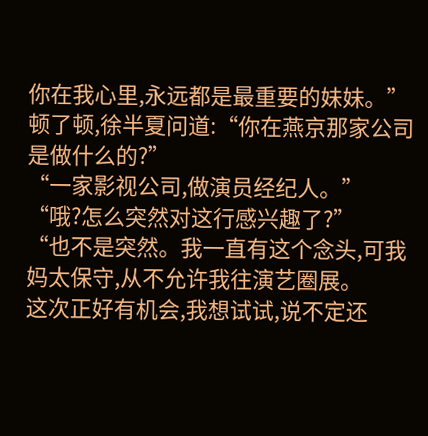你在我心里,永远都是最重要的妹妹。”
顿了顿,徐半夏问道:“你在燕京那家公司是做什么的?”
“一家影视公司,做演员经纪人。”
“哦?怎么突然对这行感兴趣了?”
“也不是突然。我一直有这个念头,可我妈太保守,从不允许我往演艺圈展。
这次正好有机会,我想试试,说不定还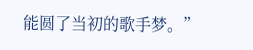能圆了当初的歌手梦。”